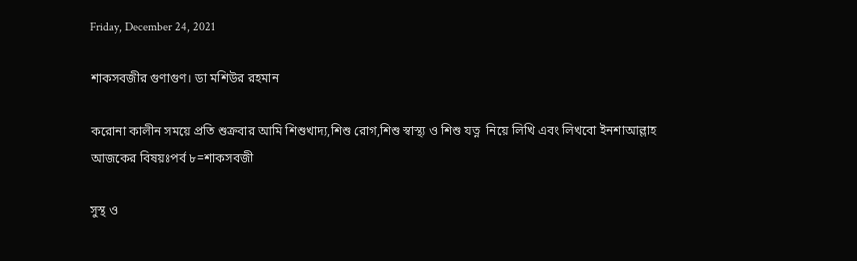Friday, December 24, 2021

শাকসবজীর গুণাগুণ। ডা মশিউর রহমান

করোনা কালীন সময়ে প্রতি শুক্রবার আমি শিশুখাদ্য,শিশু রোগ,শিশু স্বাস্থ্য ও শিশু যত্ন  নিয়ে লিখি এবং লিখবো ইনশাআল্লাহ
আজকের বিষয়ঃপর্ব ৮=শাকসবজী

সুস্থ ও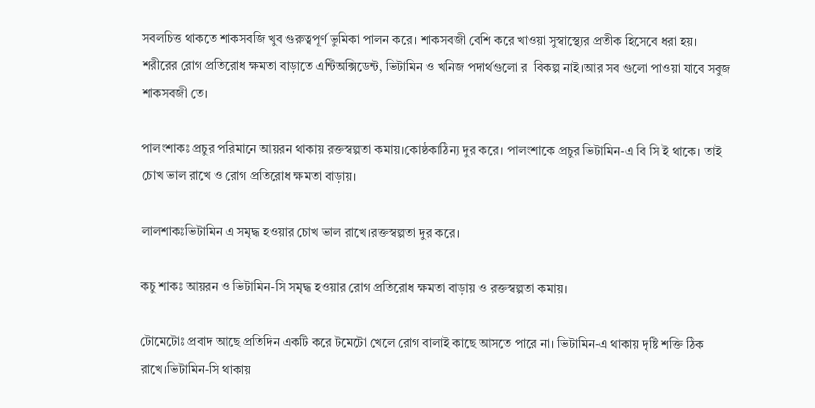সবলচিত্ত থাকতে শাকসবজি খুব গুরুত্বপূর্ণ ভুমিকা পালন করে। শাকসবজী বেশি করে খাওয়া সুস্বাস্থ্যের প্রতীক হিসেবে ধরা হয়। শরীরের রোগ প্রতিরোধ ক্ষমতা বাড়াতে এন্টিঅক্সিডেন্ট, ভিটামিন ও খনিজ পদার্থগুলো র  বিকল্প নাই।আর সব গুলো পাওয়া যাবে সবুজ শাকসবজী তে।

পালংশাকঃ প্রচুর পরিমানে আয়রন থাকায় রক্তস্বল্পতা কমায়।কোষ্ঠকাঠিন্য দুর করে। পালংশাকে প্রচুর ভিটামিন-এ বি সি ই থাকে। তাই চোখ ভাল রাখে ও রোগ প্রতিরোধ ক্ষমতা বাড়ায়।

লালশাকঃভিটামিন এ সমৃদ্ধ হওয়ার চোখ ভাল রাখে।রক্তস্বল্পতা দুর করে।

কচু শাকঃ আয়রন ও ভিটামিন-সি সমৃদ্ধ হওয়ার রোগ প্রতিরোধ ক্ষমতা বাড়ায় ও রক্তস্বল্পতা কমায়।

টোমেটোঃ প্রবাদ আছে প্রতিদিন একটি করে টমেটো খেলে রোগ বালাই কাছে আসতে পারে না। ভিটামিন-এ থাকায় দৃষ্টি শক্তি ঠিক রাখে।ভিটামিন-সি থাকায়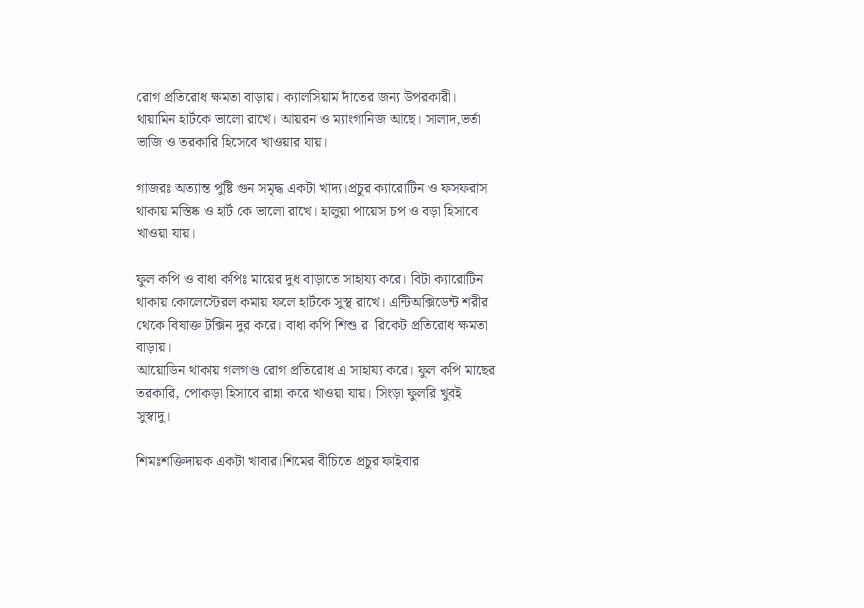রোগ প্রতিরোধ ক্ষমতা বাড়ায়। ক্যালসিয়াম দাঁতের জন্য উপরকারী। থায়ামিন হার্টকে ভালো রাখে। আয়রন ও ম্যাংগানিজ আছে। সালাদ,ভর্তা ভাজি ও তরকারি হিসেবে খাওয়ার যায়।

গাজরঃ অত্যান্ত পুষ্টি গুন সমৃদ্ধ একটা খাদ্য।প্রচুর ক্যারোটিন ও ফসফরাস থাকায় মস্তিষ্ক ও হার্ট কে ভালো রাখে। হালুয়া পায়েস চপ ও বড়া হিসাবে খাওয়া যায়।

ফুল কপি ও বাধা কপিঃ মায়ের দুধ বাড়াতে সাহায্য করে। বিটা ক্যারোটিন থাকায় কোলেস্টেরল কমায় ফলে হার্টকে সুস্থ রাখে। এন্টিঅক্সিডেন্ট শরীর থেকে বিষাক্ত টক্সিন দুর করে। বাধা কপি শিশু র  রিকেট প্রতিরোধ ক্ষমতা বাড়ায়।
আয়োডিন থাকায় গলগণ্ড রোগ প্রতিরোধ এ সাহায্য করে। ফুল কপি মাছের তরকারি, পোকড়া হিসাবে রান্না করে খাওয়া যায়। সিংড়া ফুলরি খুবই সুস্বাদু।

শিমঃশক্তিদায়ক একটা খাবার।শিমের বীচিতে প্রচুর ফাইবার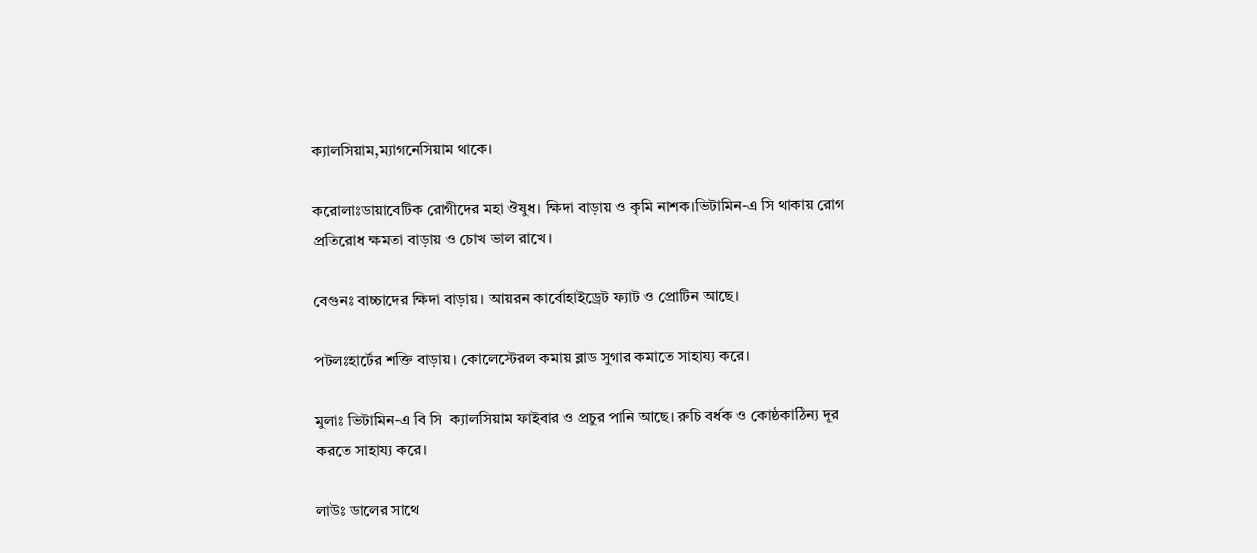ক্যালসিয়াম,ম্যাগনেসিয়াম থাকে।

করোলাঃডায়াবেটিক রোগীদের মহা ঔষুধ। ক্ষিদা বাড়ায় ও কৃমি নাশক।ভিটামিন-এ সি থাকায় রোগ প্রতিরোধ ক্ষমতা বাড়ায় ও চোখ ভাল রাখে।

বেগুনঃ বাচ্চাদের ক্ষিদা বাড়ায়। আয়রন কার্বোহাইড্রেট ফ্যাট ও প্রোটিন আছে।

পটলঃহার্টের শক্তি বাড়ায়। কোলেস্টেরল কমায় ব্লাড সুগার কমাতে সাহায্য করে।

মুলাঃ ভিটামিন-এ বি সি  ক্যালসিয়াম ফাইবার ও প্রচুর পানি আছে। রুচি বর্ধক ও কোষ্ঠকাঠিন্য দূর করতে সাহায্য করে।

লাউঃ ডালের সাথে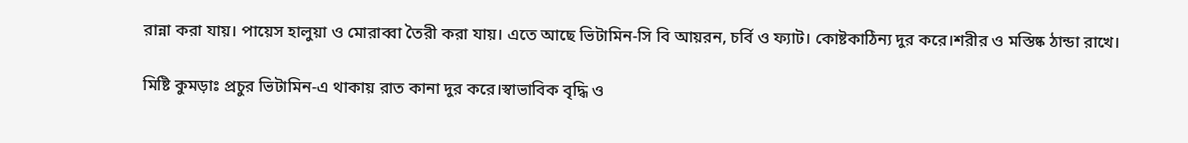রান্না করা যায়। পায়েস হালুয়া ও মোরাব্বা তৈরী করা যায়। এতে আছে ভিটামিন-সি বি আয়রন, চর্বি ও ফ্যাট। কোষ্টকাঠিন্য দুর করে।শরীর ও মস্তিষ্ক ঠান্ডা রাখে।

মিষ্টি কুমড়াঃ প্রচুর ভিটামিন-এ থাকায় রাত কানা দুর করে।স্বাভাবিক বৃদ্ধি ও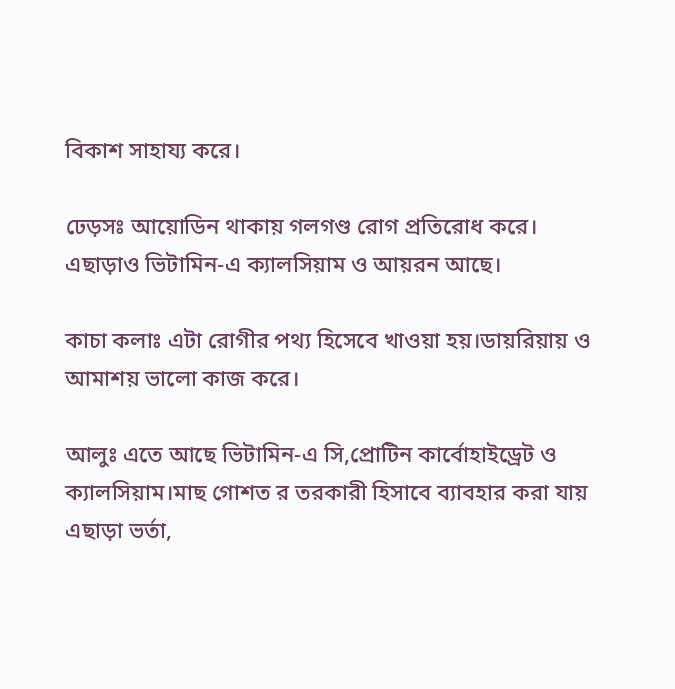বিকাশ সাহায্য করে।

ঢেড়সঃ আয়োডিন থাকায় গলগণ্ড রোগ প্রতিরোধ করে। এছাড়াও ভিটামিন-এ ক্যালসিয়াম ও আয়রন আছে।

কাচা কলাঃ এটা রোগীর পথ্য হিসেবে খাওয়া হয়।ডায়রিয়ায় ও আমাশয় ভালো কাজ করে।

আলুঃ এতে আছে ভিটামিন-এ সি,প্রোটিন কার্বোহাইড্রেট ও ক্যালসিয়াম।মাছ গোশত র তরকারী হিসাবে ব্যাবহার করা যায় এছাড়া ভর্তা,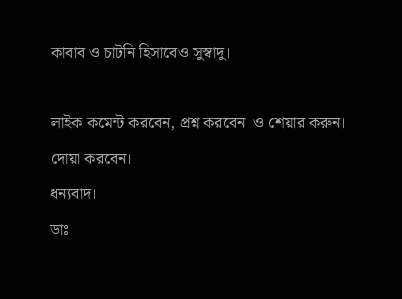কাবাব ও চাটনি হিসাবেও সুস্বাদু।

লাইক কমেন্ট করবেন, প্রশ্ন করবেন  ও শেয়ার করুন।
দোয়া করবেন।
ধন্যবাদ।
ডাঃ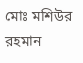মোঃ মশিউর রহমান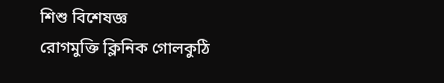শিশু বিশেষজ্ঞ
রোগমুক্তি ক্লিনিক গোলকুঠি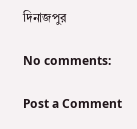দিনাজপুর

No comments:

Post a Comment